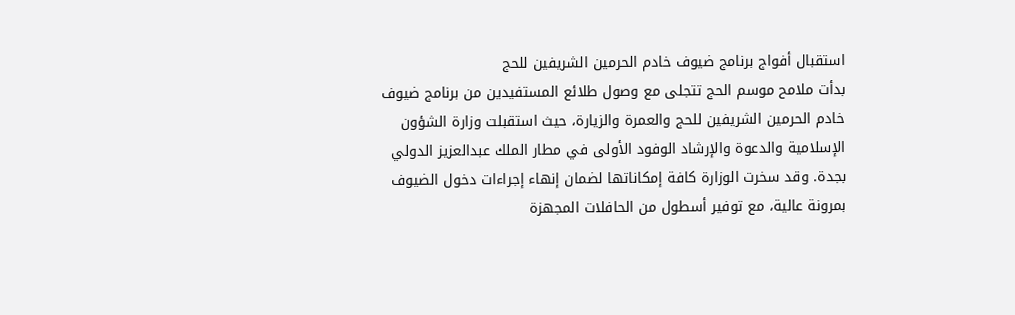استقبال أفواج برنامج ضيوف خادم الحرمين الشريفين للحج
بدأت ملامح موسم الحج تتجلى مع وصول طلائع المستفيدين من برنامج ضيوف خادم الحرمين الشريفين للحج والعمرة والزيارة، حيث استقبلت وزارة الشؤون الإسلامية والدعوة والإرشاد الوفود الأولى في مطار الملك عبدالعزيز الدولي بجدة. وقد سخرت الوزارة كافة إمكاناتها لضمان إنهاء إجراءات دخول الضيوف بمرونة عالية، مع توفير أسطول من الحافلات المجهزة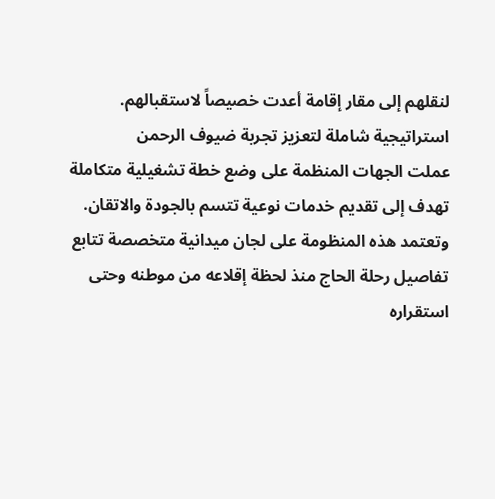لنقلهم إلى مقار إقامة أعدت خصيصاً لاستقبالهم.
استراتيجية شاملة لتعزيز تجربة ضيوف الرحمن
عملت الجهات المنظمة على وضع خطة تشغيلية متكاملة تهدف إلى تقديم خدمات نوعية تتسم بالجودة والاتقان. وتعتمد هذه المنظومة على لجان ميدانية متخصصة تتابع تفاصيل رحلة الحاج منذ لحظة إقلاعه من موطنه وحتى استقراره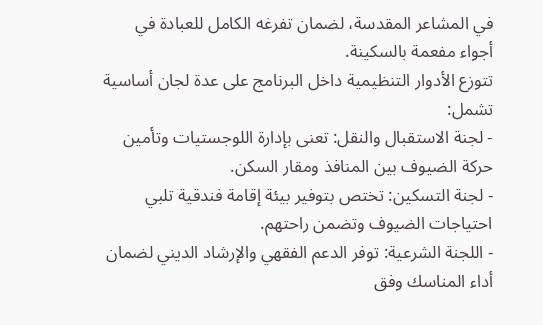في المشاعر المقدسة، لضمان تفرغه الكامل للعبادة في أجواء مفعمة بالسكينة.
تتوزع الأدوار التنظيمية داخل البرنامج على عدة لجان أساسية تشمل:
- لجنة الاستقبال والنقل: تعنى بإدارة اللوجستيات وتأمين حركة الضيوف بين المنافذ ومقار السكن.
- لجنة التسكين: تختص بتوفير بيئة إقامة فندقية تلبي احتياجات الضيوف وتضمن راحتهم.
- اللجنة الشرعية: توفر الدعم الفقهي والإرشاد الديني لضمان أداء المناسك وفق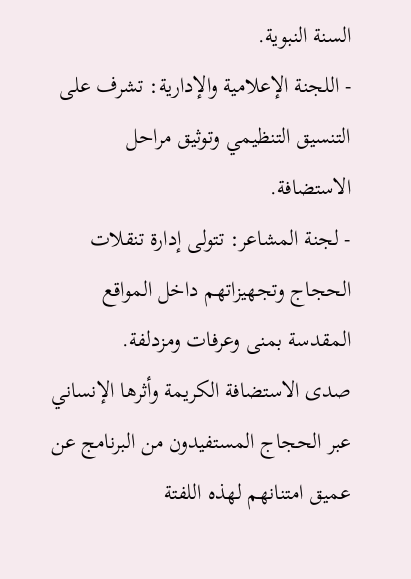السنة النبوية.
- اللجنة الإعلامية والإدارية: تشرف على التنسيق التنظيمي وتوثيق مراحل الاستضافة.
- لجنة المشاعر: تتولى إدارة تنقلات الحجاج وتجهيزاتهم داخل المواقع المقدسة بمنى وعرفات ومزدلفة.
صدى الاستضافة الكريمة وأثرها الإنساني
عبر الحجاج المستفيدون من البرنامج عن عميق امتنانهم لهذه اللفتة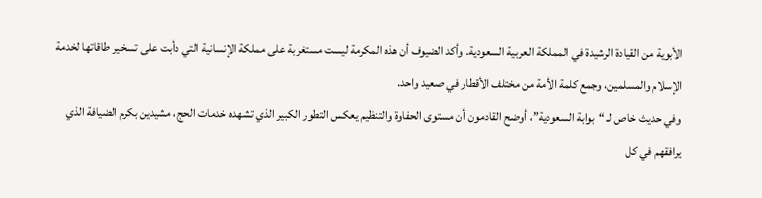الأبوية من القيادة الرشيدة في المملكة العربية السعودية. وأكد الضيوف أن هذه المكرمة ليست مستغربة على مملكة الإنسانية التي دأبت على تسخير طاقاتها لخدمة الإسلام والمسلمين، وجمع كلمة الأمة من مختلف الأقطار في صعيد واحد.
وفي حديث خاص لـ “بوابة السعودية”، أوضح القادمون أن مستوى الحفاوة والتنظيم يعكس التطور الكبير الذي تشهده خدمات الحج، مشيدين بكرم الضيافة الذي يرافقهم في كل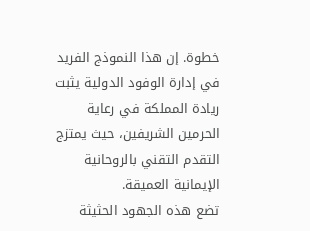خطوة. إن هذا النموذج الفريد في إدارة الوفود الدولية يثبت ريادة المملكة في رعاية الحرمين الشريفين، حيث يمتزج التقدم التقني بالروحانية الإيمانية العميقة.
تضع هذه الجهود الحثيثة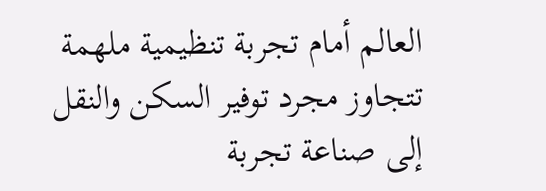العالم أمام تجربة تنظيمية ملهمة تتجاوز مجرد توفير السكن والنقل إلى صناعة تجربة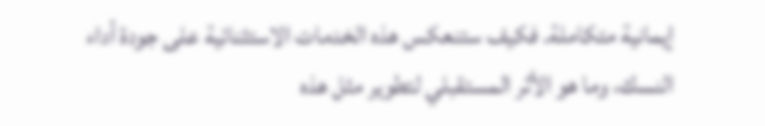إيمانية متكاملة. فكيف ستنعكس هذه الخدمات الاستثنائية على جودة أداء النسك، وما هو الأثر المستقبلي لتطوير مثل هذه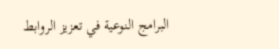البرامج النوعية في تعزيز الروابط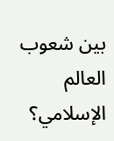بين شعوب العالم الإسلامي؟